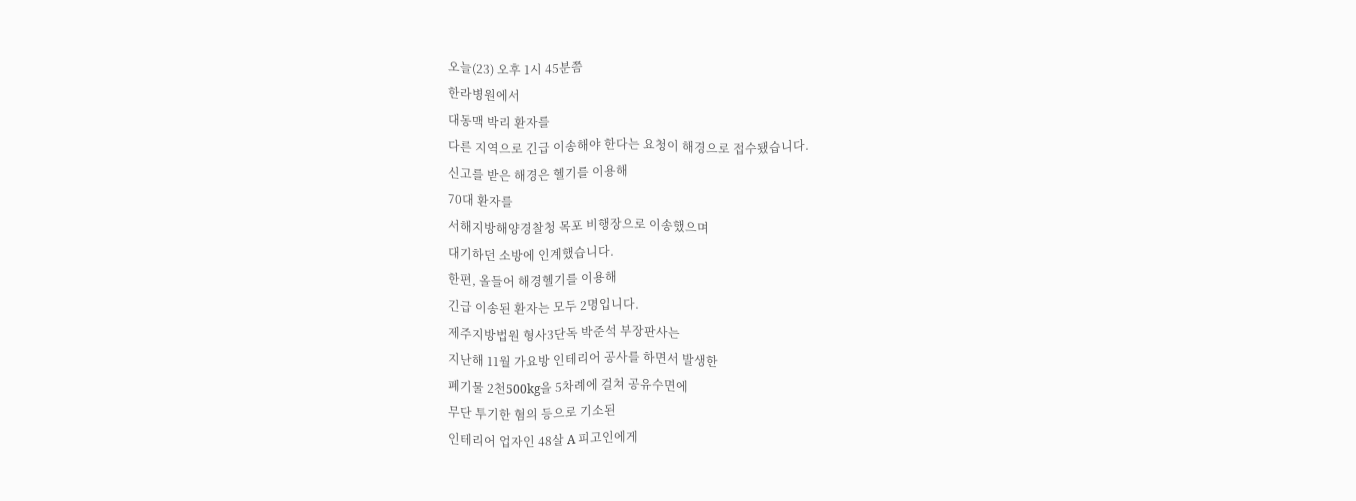오늘(23) 오후 1시 45분쯤
한라병원에서
대동맥 박리 환자를
다른 지역으로 긴급 이송해야 한다는 요청이 해경으로 접수됐습니다.
신고를 받은 해경은 헬기를 이용해
70대 환자를
서해지방해양경찰청 목포 비행장으로 이송했으며
대기하던 소방에 인계했습니다.
한편, 올들어 해경헬기를 이용해
긴급 이송된 환자는 모두 2명입니다.
제주지방법원 형사3단독 박준석 부장판사는
지난해 11월 가요방 인테리어 공사를 하면서 발생한
폐기물 2천500kg을 5차례에 걸쳐 공유수면에
무단 투기한 혐의 등으로 기소된
인테리어 업자인 48살 A 피고인에게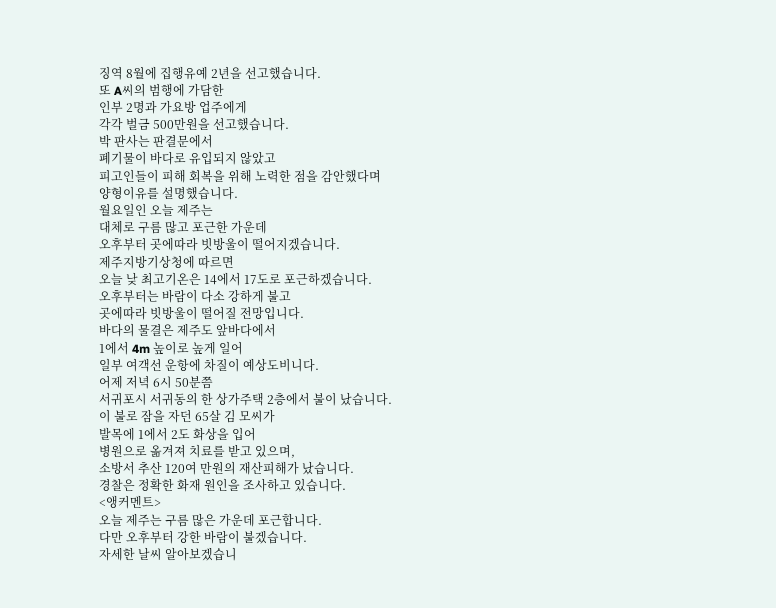징역 8월에 집행유예 2년을 선고했습니다.
또 A씨의 범행에 가담한
인부 2명과 가요방 업주에게
각각 벌금 500만원을 선고했습니다.
박 판사는 판결문에서
폐기물이 바다로 유입되지 않았고
피고인들이 피해 회복을 위해 노력한 점을 감안했다며
양형이유를 설명했습니다.
월요일인 오늘 제주는
대체로 구름 많고 포근한 가운데
오후부터 곳에따라 빗방울이 떨어지겠습니다.
제주지방기상청에 따르면
오늘 낮 최고기온은 14에서 17도로 포근하겠습니다.
오후부터는 바람이 다소 강하게 불고
곳에따라 빗방울이 떨어질 전망입니다.
바다의 물결은 제주도 앞바다에서
1에서 4m 높이로 높게 일어
일부 여객선 운항에 차질이 예상도비니다.
어제 저녁 6시 50분쯤
서귀포시 서귀동의 한 상가주택 2층에서 불이 났습니다.
이 불로 잠을 자던 65살 김 모씨가
발목에 1에서 2도 화상을 입어
병원으로 옮겨져 치료를 받고 있으며,
소방서 추산 120여 만원의 재산피해가 났습니다.
경찰은 정확한 화재 원인을 조사하고 있습니다.
<앵커멘트>
오늘 제주는 구름 많은 가운데 포근합니다.
다만 오후부터 강한 바람이 불겠습니다.
자세한 날씨 알아보겠습니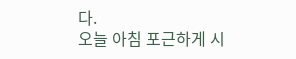다.
오늘 아침 포근하게 시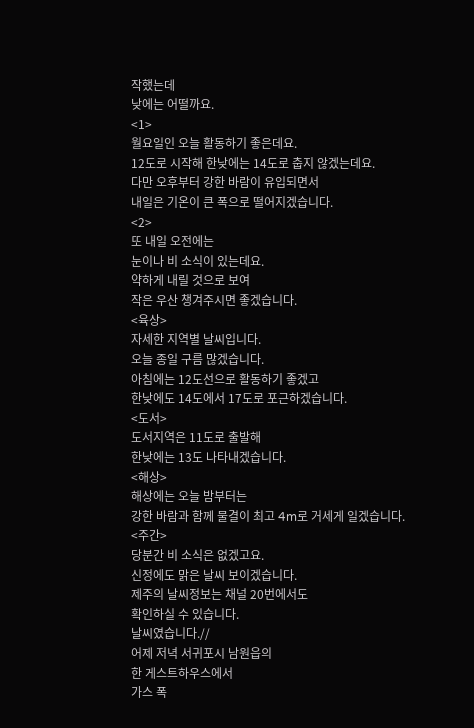작했는데
낮에는 어떨까요.
<1>
월요일인 오늘 활동하기 좋은데요.
12도로 시작해 한낮에는 14도로 춥지 않겠는데요.
다만 오후부터 강한 바람이 유입되면서
내일은 기온이 큰 폭으로 떨어지겠습니다.
<2>
또 내일 오전에는
눈이나 비 소식이 있는데요.
약하게 내릴 것으로 보여
작은 우산 챙겨주시면 좋겠습니다.
<육상>
자세한 지역별 날씨입니다.
오늘 종일 구름 많겠습니다.
아침에는 12도선으로 활동하기 좋겠고
한낮에도 14도에서 17도로 포근하겠습니다.
<도서>
도서지역은 11도로 출발해
한낮에는 13도 나타내겠습니다.
<해상>
해상에는 오늘 밤부터는
강한 바람과 함께 물결이 최고 4m로 거세게 일겠습니다.
<주간>
당분간 비 소식은 없겠고요.
신정에도 맑은 날씨 보이겠습니다.
제주의 날씨정보는 채널 20번에서도
확인하실 수 있습니다.
날씨였습니다.//
어제 저녁 서귀포시 남원읍의
한 게스트하우스에서
가스 폭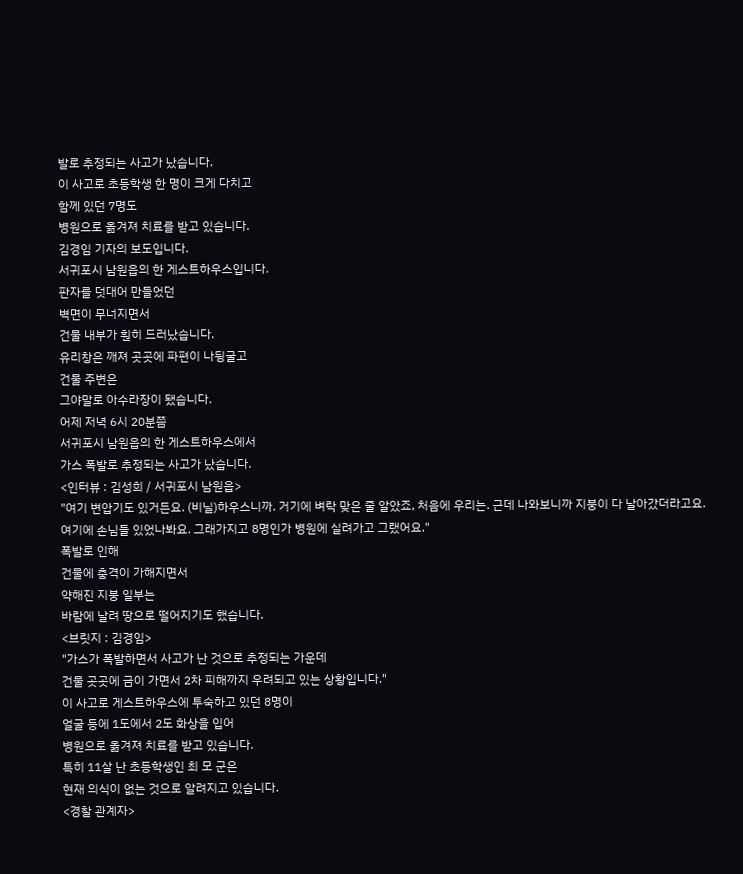발로 추정되는 사고가 났습니다.
이 사고로 초등학생 한 명이 크게 다치고
함께 있던 7명도
병원으로 옮겨져 치료를 받고 있습니다.
김경임 기자의 보도입니다.
서귀포시 남원읍의 한 게스트하우스입니다.
판자를 덧대어 만들었던
벽면이 무너지면서
건물 내부가 훤히 드러났습니다.
유리창은 깨져 곳곳에 파편이 나뒹굴고
건물 주변은
그야말로 아수라장이 됐습니다.
어제 저녁 6시 20분쯤
서귀포시 남원읍의 한 게스트하우스에서
가스 폭발로 추정되는 사고가 났습니다.
<인터뷰 : 김성희 / 서귀포시 남원읍>
"여기 변압기도 있거든요. (비닐)하우스니까. 거기에 벼락 맞은 줄 알았죠, 처음에 우리는. 근데 나와보니까 지붕이 다 날아갔더라고요.
여기에 손님들 있었나봐요. 그래가지고 8명인가 병원에 실려가고 그랬어요."
폭발로 인해
건물에 충격이 가해지면서
약해진 지붕 일부는
바람에 날려 땅으로 떨어지기도 했습니다.
<브릿지 : 김경임>
"가스가 폭발하면서 사고가 난 것으로 추정되는 가운데
건물 곳곳에 금이 가면서 2차 피해까지 우려되고 있는 상황입니다."
이 사고로 게스트하우스에 투숙하고 있던 8명이
얼굴 등에 1도에서 2도 화상을 입어
병원으로 옮겨져 치료를 받고 있습니다.
특히 11살 난 초등학생인 최 모 군은
현재 의식이 없는 것으로 알려지고 있습니다.
<경찰 관계자>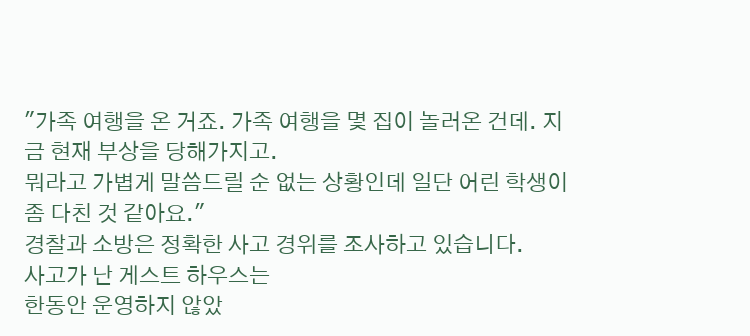"가족 여행을 온 거죠. 가족 여행을 몇 집이 놀러온 건데. 지금 현재 부상을 당해가지고.
뭐라고 가볍게 말씀드릴 순 없는 상황인데 일단 어린 학생이 좀 다친 것 같아요."
경찰과 소방은 정확한 사고 경위를 조사하고 있습니다.
사고가 난 게스트 하우스는
한동안 운영하지 않았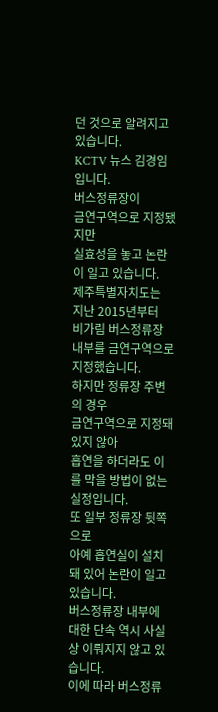던 것으로 알려지고 있습니다.
KCTV 뉴스 김경임입니다.
버스정류장이
금연구역으로 지정됐지만
실효성을 놓고 논란이 일고 있습니다.
제주특별자치도는
지난 2015년부터
비가림 버스정류장 내부를 금연구역으로 지정했습니다.
하지만 정류장 주변의 경우
금연구역으로 지정돼 있지 않아
흡연을 하더라도 이를 막을 방법이 없는 실정입니다.
또 일부 정류장 뒷쪽으로
아예 흡연실이 설치돼 있어 논란이 일고 있습니다.
버스정류장 내부에 대한 단속 역시 사실상 이뤄지지 않고 있습니다.
이에 따라 버스정류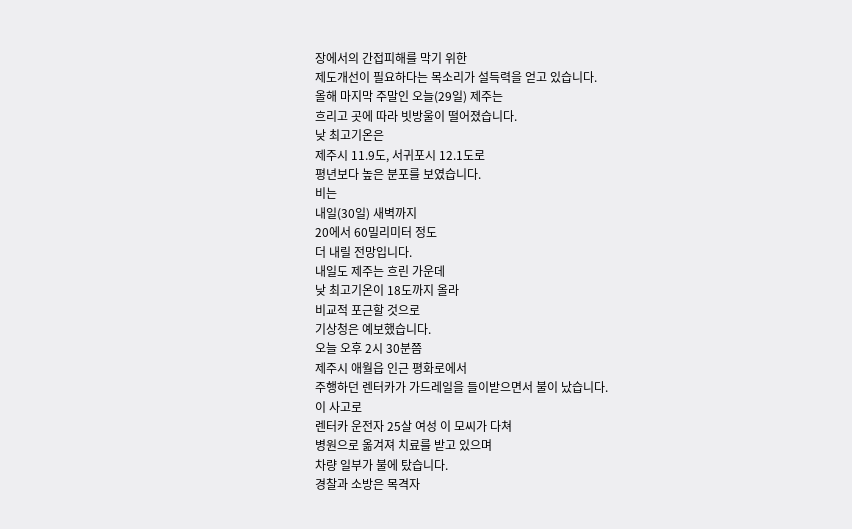장에서의 간접피해를 막기 위한
제도개선이 필요하다는 목소리가 설득력을 얻고 있습니다.
올해 마지막 주말인 오늘(29일) 제주는
흐리고 곳에 따라 빗방울이 떨어졌습니다.
낮 최고기온은
제주시 11.9도, 서귀포시 12.1도로
평년보다 높은 분포를 보였습니다.
비는
내일(30일) 새벽까지
20에서 60밀리미터 정도
더 내릴 전망입니다.
내일도 제주는 흐린 가운데
낮 최고기온이 18도까지 올라
비교적 포근할 것으로
기상청은 예보했습니다.
오늘 오후 2시 30분쯤
제주시 애월읍 인근 평화로에서
주행하던 렌터카가 가드레일을 들이받으면서 불이 났습니다.
이 사고로
렌터카 운전자 25살 여성 이 모씨가 다쳐
병원으로 옮겨져 치료를 받고 있으며
차량 일부가 불에 탔습니다.
경찰과 소방은 목격자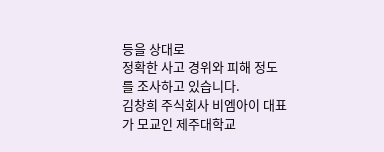등을 상대로
정확한 사고 경위와 피해 정도를 조사하고 있습니다.
김창희 주식회사 비엠아이 대표가 모교인 제주대학교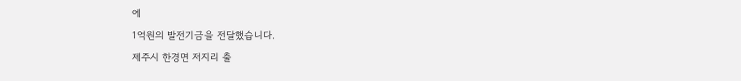에
1억원의 발전기금을 전달했습니다.
제주시 한경면 저지리 출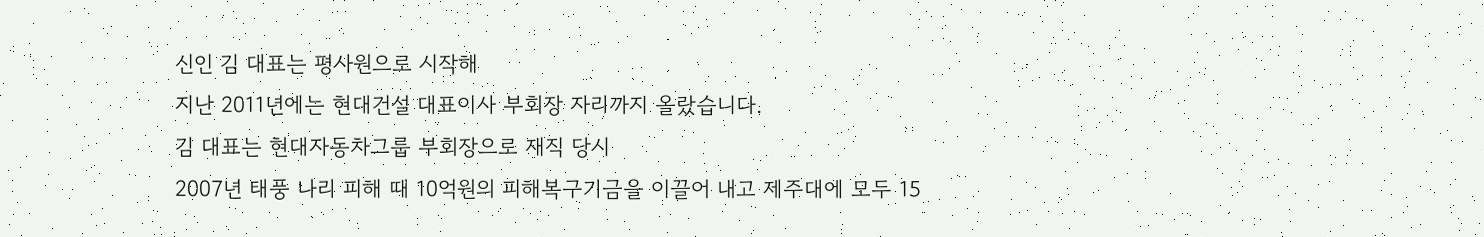신인 김 대표는 평사원으로 시작해
지난 2011년에는 현대건설 대표이사 부회장 자리까지 올랐습니다.
김 대표는 현대자동차그룹 부회장으로 재직 당시
2007년 태풍 나리 피해 때 10억원의 피해복구기금을 이끌어 내고 제주대에 모두 15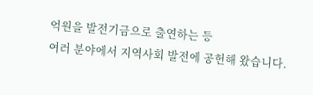억원을 발전기금으로 출연하는 등
여러 분야에서 지역사회 발전에 공헌해 왔습니다.